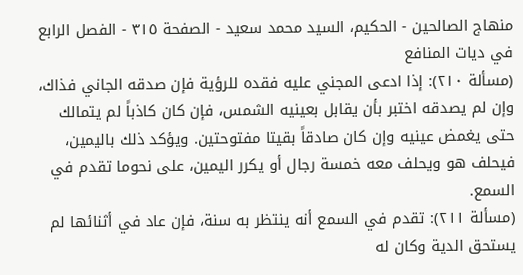منهاج الصالحين - الحكيم، السيد محمد سعيد - الصفحة ٣١٥ - الفصل الرابع في ديات المنافع
(مسألة ٢١٠): إذا ادعى المجني عليه فقده للرؤية فإن صدقه الجاني فذاك، وإن لم يصدقه اختبر بأن يقابل بعينيه الشمس، فإن كان كاذباً لم يتمالك حتى يغمض عينيه وإن كان صادقاً بقيتا مفتوحتين. ويؤكد ذلك باليمين، فيحلف هو ويحلف معه خمسة رجال أو يكرر اليمين، على نحوما تقدم في السمع.
(مسألة ٢١١): تقدم في السمع أنه ينتظر به سنة، فإن عاد في أثنائها لم يستحق الدية وكان له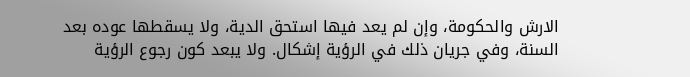الارش والحكومة، وإن لم يعد فيها استحق الدية، ولا يسقطها عوده بعد السنة، وفي جريان ذلك في الرؤية إشكال. ولا يبعد كون رجوع الرؤية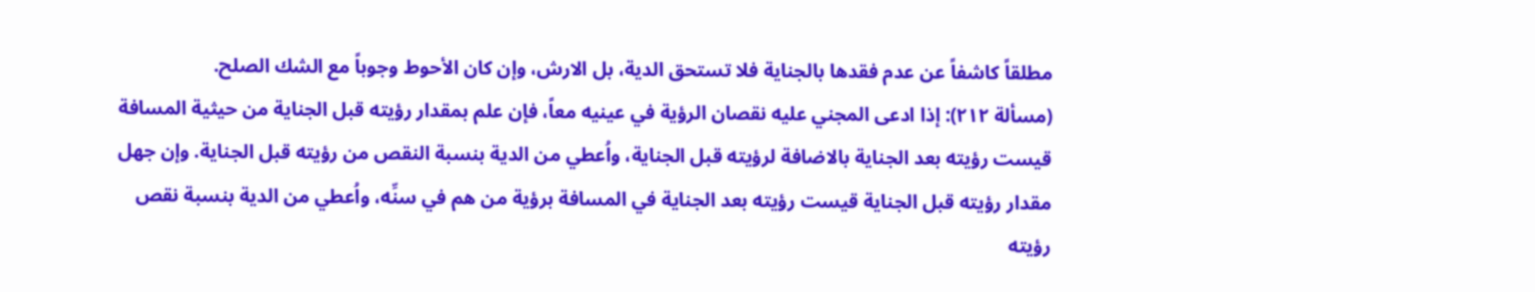مطلقاً كاشفاً عن عدم فقدها بالجناية فلا تستحق الدية، بل الارش، وإن كان الأحوط وجوباً مع الشك الصلح.
(مسألة ٢١٢): إذا ادعى المجني عليه نقصان الرؤية في عينيه معاً، فإن علم بمقدار رؤيته قبل الجناية من حيثية المسافة قيست رؤيته بعد الجناية بالاضافة لرؤيته قبل الجناية، واُعطي من الدية بنسبة النقص من رؤيته قبل الجناية. وإن جهل مقدار رؤيته قبل الجناية قيست رؤيته بعد الجناية في المسافة برؤية من هم في سنِّه، واُعطي من الدية بنسبة نقص رؤيته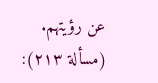عن رؤيتهم.
(مسألة ٢١٣):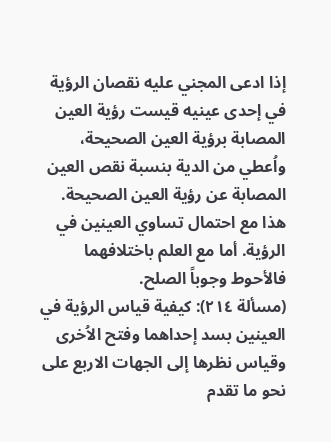إذا ادعى المجني عليه نقصان الرؤية في إحدى عينيه قيست رؤية العين المصابة برؤية العين الصحيحة، واُعطي من الدية بنسبة نقص العين المصابة عن رؤية العين الصحيحة. هذا مع احتمال تساوي العينين في الرؤية. أما مع العلم باختلافهما فالأحوط وجوباً الصلح.
(مسألة ٢١٤): كيفية قياس الرؤية في العينين بسد إحداهما وفتح الاُخرى وقياس نظرها إلى الجهات الاربع على نحو ما تقدم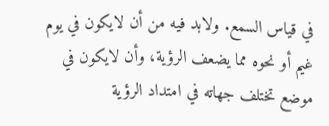في قياس السمع. ولابد فيه من أن لايكون في يوم غيم أو نحوه مما يضعف الرؤية، وأن لايكون في موضع تختلف جهاته في امتداد الرؤية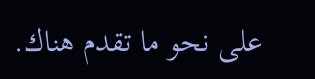على نحو ما تقدم هناك.